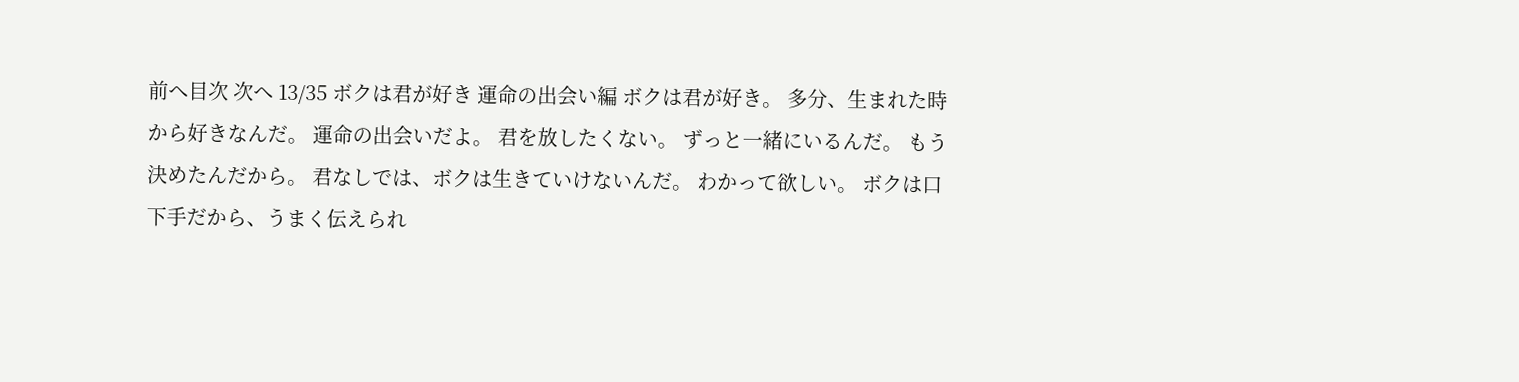前へ目次 次へ 13/35 ボクは君が好き 運命の出会い編 ボクは君が好き。 多分、生まれた時から好きなんだ。 運命の出会いだよ。 君を放したくない。 ずっと一緒にいるんだ。 もう決めたんだから。 君なしでは、ボクは生きていけないんだ。 わかって欲しい。 ボクは口下手だから、うまく伝えられ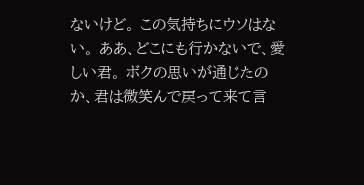ないけど。 この気持ちにウソはない。 ああ、どこにも行かないで、愛しい君。 ボクの思いが通じたのか、君は微笑んで戻って来て言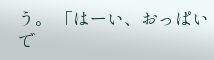う。 「はーい、おっぱいで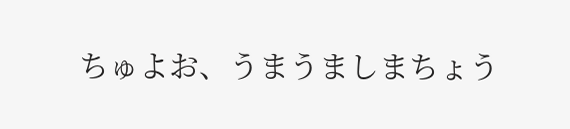ちゅよお、うまうましまちょう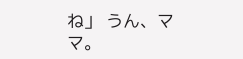ね」 うん、ママ。